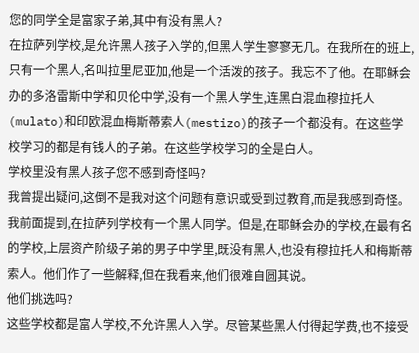您的同学全是富家子弟,其中有没有黑人?
在拉萨列学校,是允许黑人孩子入学的,但黑人学生寥寥无几。在我所在的班上,只有一个黑人,名叫拉里尼亚加,他是一个活泼的孩子。我忘不了他。在耶稣会办的多洛雷斯中学和贝伦中学,没有一个黑人学生,连黑白混血穆拉托人(mulato)和印欧混血梅斯蒂索人(mestizo)的孩子一个都没有。在这些学校学习的都是有钱人的子弟。在这些学校学习的全是白人。
学校里没有黑人孩子您不感到奇怪吗?
我曾提出疑问,这倒不是我对这个问题有意识或受到过教育,而是我感到奇怪。我前面提到,在拉萨列学校有一个黑人同学。但是,在耶稣会办的学校,在最有名的学校,上层资产阶级子弟的男子中学里,既没有黑人,也没有穆拉托人和梅斯蒂索人。他们作了一些解释,但在我看来,他们很难自圆其说。
他们挑选吗?
这些学校都是富人学校,不允许黑人入学。尽管某些黑人付得起学费,也不接受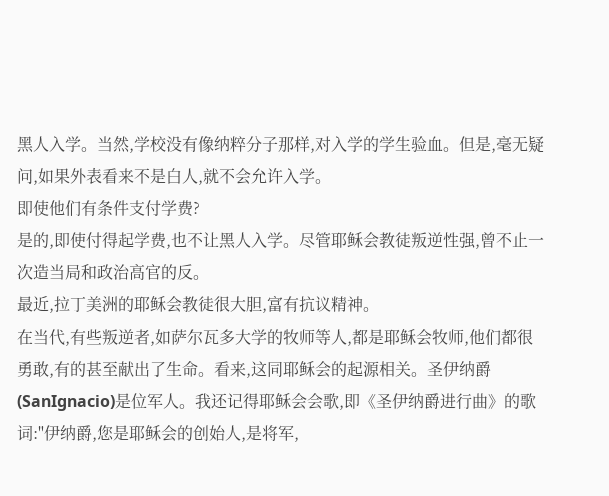黑人入学。当然,学校没有像纳粹分子那样,对入学的学生验血。但是,毫无疑问,如果外表看来不是白人,就不会允许入学。
即使他们有条件支付学费?
是的,即使付得起学费,也不让黑人入学。尽管耶稣会教徒叛逆性强,曾不止一次造当局和政治高官的反。
最近,拉丁美洲的耶稣会教徒很大胆,富有抗议精神。
在当代,有些叛逆者,如萨尔瓦多大学的牧师等人,都是耶稣会牧师,他们都很勇敢,有的甚至献出了生命。看来,这同耶稣会的起源相关。圣伊纳爵(SanIgnacio)是位军人。我还记得耶稣会会歌,即《圣伊纳爵进行曲》的歌词:"伊纳爵,您是耶稣会的创始人,是将军,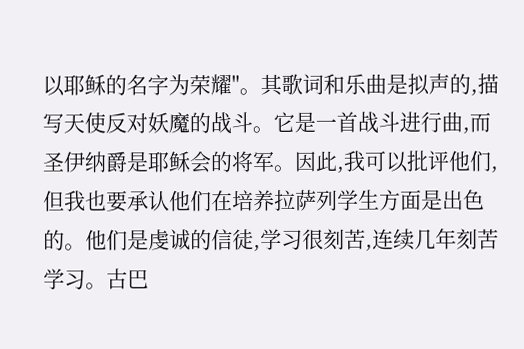以耶稣的名字为荣耀"。其歌词和乐曲是拟声的,描写天使反对妖魔的战斗。它是一首战斗进行曲,而圣伊纳爵是耶稣会的将军。因此,我可以批评他们,但我也要承认他们在培养拉萨列学生方面是出色的。他们是虔诚的信徒,学习很刻苦,连续几年刻苦学习。古巴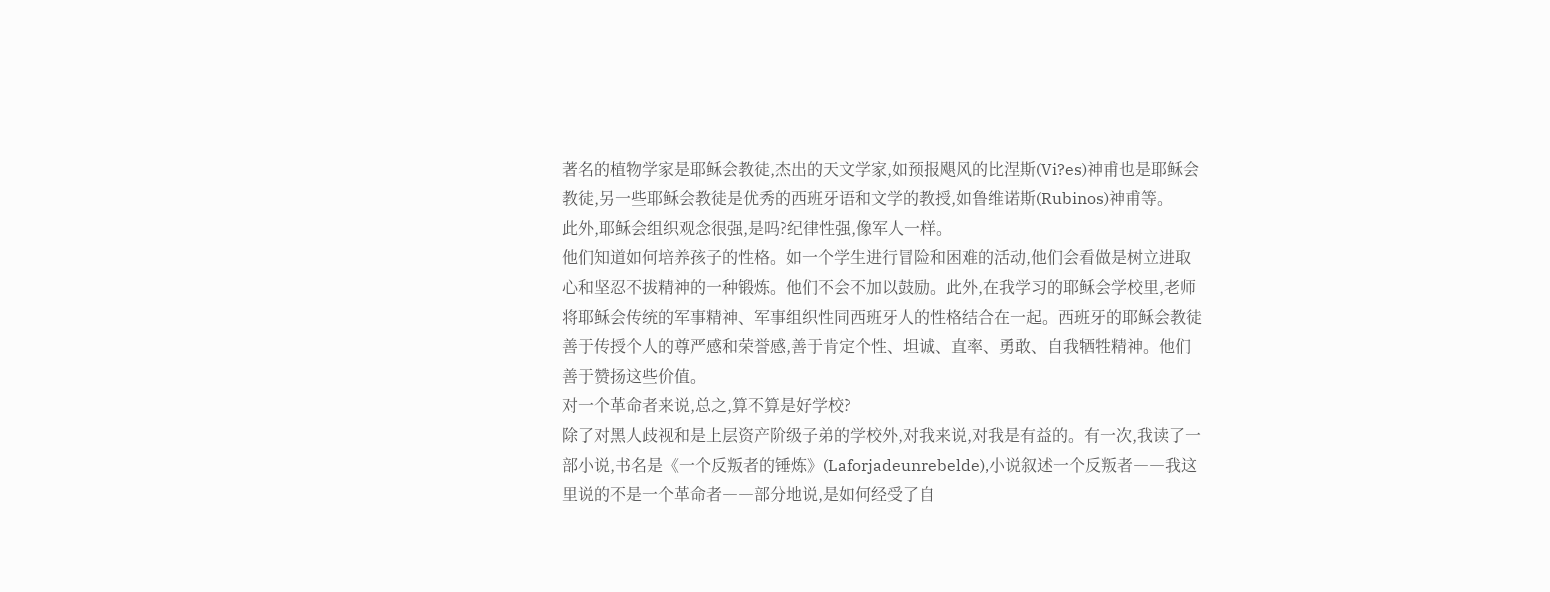著名的植物学家是耶稣会教徒,杰出的天文学家,如预报飓风的比涅斯(Vi?es)神甫也是耶稣会教徒,另一些耶稣会教徒是优秀的西班牙语和文学的教授,如鲁维诺斯(Rubinos)神甫等。
此外,耶稣会组织观念很强,是吗?纪律性强,像军人一样。
他们知道如何培养孩子的性格。如一个学生进行冒险和困难的活动,他们会看做是树立进取心和坚忍不拔精神的一种锻炼。他们不会不加以鼓励。此外,在我学习的耶稣会学校里,老师将耶稣会传统的军事精神、军事组织性同西班牙人的性格结合在一起。西班牙的耶稣会教徒善于传授个人的尊严感和荣誉感,善于肯定个性、坦诚、直率、勇敢、自我牺牲精神。他们善于赞扬这些价值。
对一个革命者来说,总之,算不算是好学校?
除了对黑人歧视和是上层资产阶级子弟的学校外,对我来说,对我是有益的。有一次,我读了一部小说,书名是《一个反叛者的锤炼》(Laforjadeunrebelde),小说叙述一个反叛者――我这里说的不是一个革命者――部分地说,是如何经受了自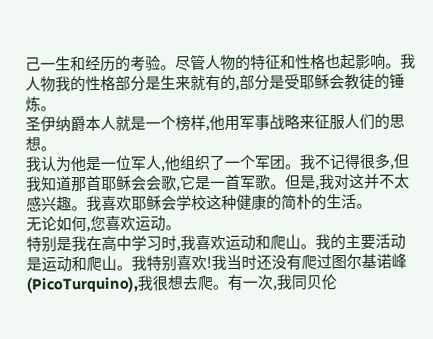己一生和经历的考验。尽管人物的特征和性格也起影响。我人物我的性格部分是生来就有的,部分是受耶稣会教徒的锤炼。
圣伊纳爵本人就是一个榜样,他用军事战略来征服人们的思想。
我认为他是一位军人,他组织了一个军团。我不记得很多,但我知道那首耶稣会会歌,它是一首军歌。但是,我对这并不太感兴趣。我喜欢耶稣会学校这种健康的简朴的生活。
无论如何,您喜欢运动。
特别是我在高中学习时,我喜欢运动和爬山。我的主要活动是运动和爬山。我特别喜欢!我当时还没有爬过图尔基诺峰(PicoTurquino),我很想去爬。有一次,我同贝伦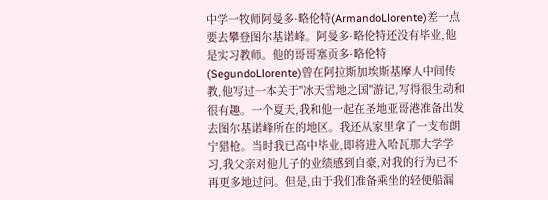中学一牧师阿曼多·略伦特(ArmandoLlorente)差一点要去攀登图尔基诺峰。阿曼多·略伦特还没有毕业,他是实习教师。他的哥哥塞贡多·略伦特(SegundoLlorente)曾在阿拉斯加埃斯基摩人中间传教,他写过一本关于"冰天雪地之国"游记,写得很生动和很有趣。一个夏天,我和他一起在圣地亚哥港准备出发去图尔基诺峰所在的地区。我还从家里拿了一支布朗宁猎枪。当时我已高中毕业,即将进入哈瓦那大学学习,我父亲对他儿子的业绩感到自豪,对我的行为已不再更多地过问。但是,由于我们准备乘坐的轻便船漏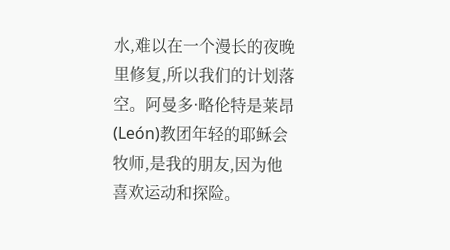水,难以在一个漫长的夜晚里修复,所以我们的计划落空。阿曼多·略伦特是莱昂(León)教团年轻的耶稣会牧师,是我的朋友,因为他喜欢运动和探险。